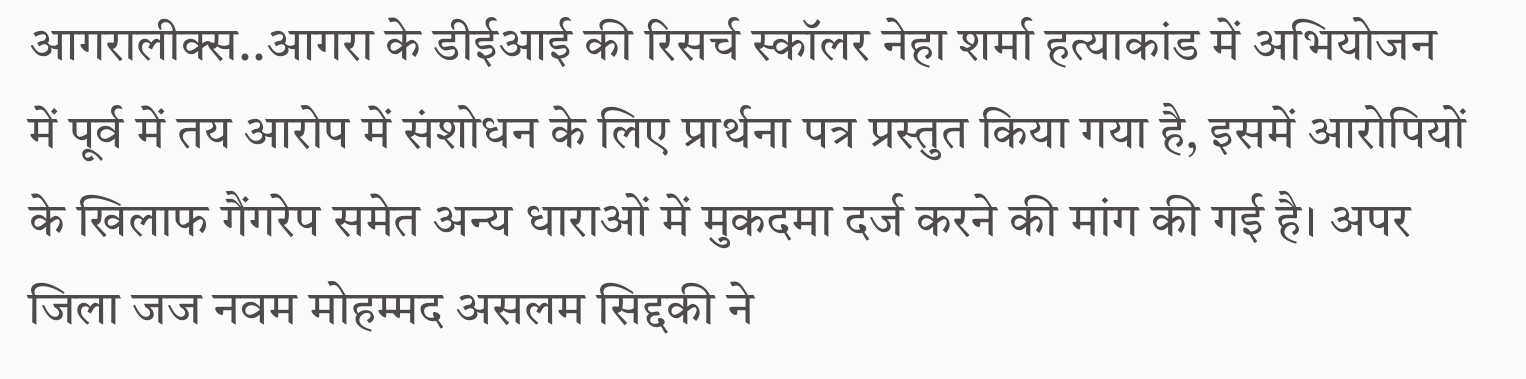आगरालीक्स..आगरा के डीईआई की रिसर्च स्कॉलर नेहा शर्मा हत्याकांड में अभियोजन में पूर्व में तय आरोप में संशोधन के लिए प्रार्थना पत्र प्रस्तुत किया गया है, इसमें आरोपियों के खिलाफ गैंगरेप समेत अन्य धाराओं में मुकदमा दर्ज करने की मांग की गई है। अपर जिला जज नवम मोहम्मद असलम सिद्दकी ने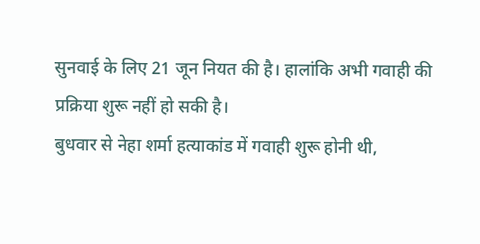सुनवाई के लिए 21 जून नियत की है। हालांकि अभी गवाही की प्रक्रिया शुरू नहीं हो सकी है।
बुधवार से नेहा शर्मा हत्याकांड में गवाही शुरू होनी थी,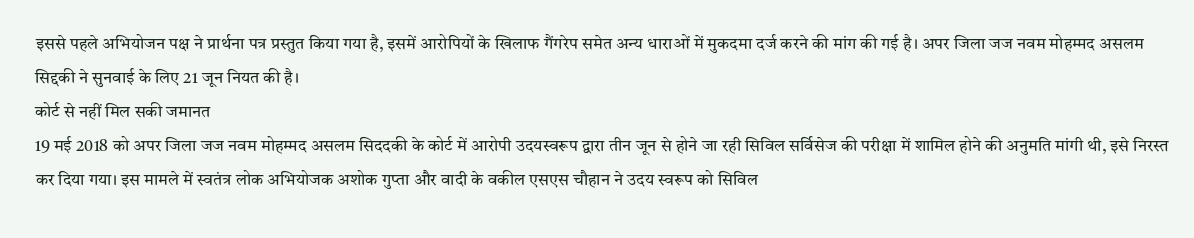इससे पहले अभियोजन पक्ष ने प्रार्थना पत्र प्रस्तुत किया गया है, इसमें आरोपियों के खिलाफ गैंगरेप समेत अन्य धाराओं में मुकदमा दर्ज करने की मांग की गई है। अपर जिला जज नवम मोहम्मद असलम सिद्दकी ने सुनवाई के लिए 21 जून नियत की है।
कोर्ट से नहीं मिल सकी जमानत
19 मई 2018 को अपर जिला जज नवम मोहम्मद असलम सिददकी के कोर्ट में आरोपी उदयस्वरूप द्वारा तीन जून से होने जा रही सिविल सर्विसेज की परीक्षा में शामिल होने की अनुमति मांगी थी, इसे निरस्त कर दिया गया। इस मामले में स्वतंत्र लोक अभियोजक अशोक गुप्ता और वादी के वकील एसएस चौहान ने उदय स्वरूप को सिविल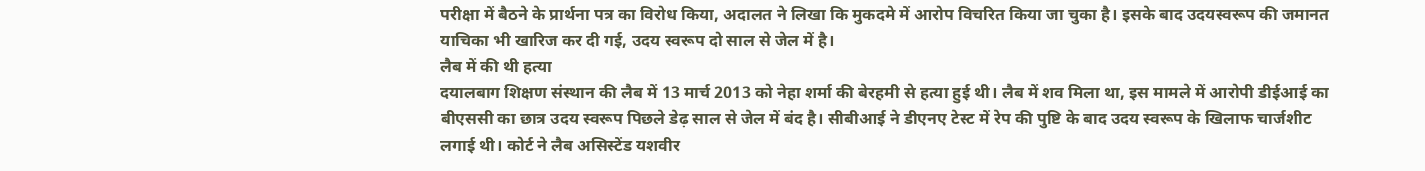परीक्षा में बैठने के प्रार्थना पत्र का विरोध किया, अदालत ने लिखा कि मुकदमे में आरोप विचरित किया जा चुका है। इसके बाद उदयस्वरूप की जमानत याचिका भी खारिज कर दी गई, उदय स्वरूप दो साल से जेल में है।
लैब में की थी हत्या
दयालबाग शिक्षण संस्थान की लैब में 13 मार्च 2013 को नेहा शर्मा की बेरहमी से हत्या हुई थी। लैब में शव मिला था, इस मामले में आरोपी डीईआई का बीएससी का छात्र उदय स्वरूप पिछले डेढ़ साल से जेल में बंद है। सीबीआई ने डीएनए टेस्ट में रेप की पुष्टि के बाद उदय स्वरूप के खिलाफ चार्जशीट लगाई थी। कोर्ट ने लैब असिस्टेंड यशवीर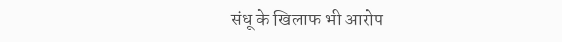संधू के खिलाफ भी आरोप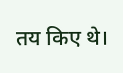तय किए थे।